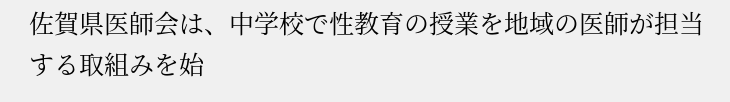佐賀県医師会は、中学校で性教育の授業を地域の医師が担当する取組みを始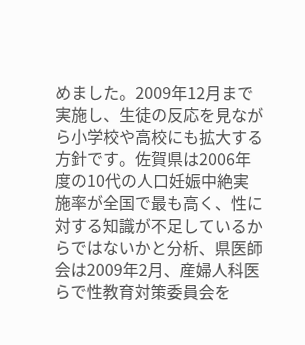めました。2009年12月まで実施し、生徒の反応を見ながら小学校や高校にも拡大する方針です。佐賀県は2006年度の10代の人口妊娠中絶実施率が全国で最も高く、性に対する知識が不足しているからではないかと分析、県医師会は2009年2月、産婦人科医らで性教育対策委員会を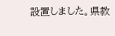設置しました。県教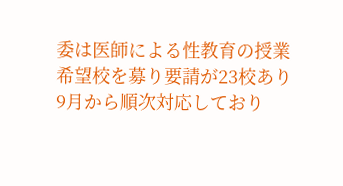委は医師による性教育の授業希望校を募り要請が23校あり9月から順次対応しており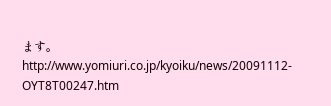ます。
http://www.yomiuri.co.jp/kyoiku/news/20091112-OYT8T00247.htm